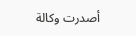أصدرت وكالة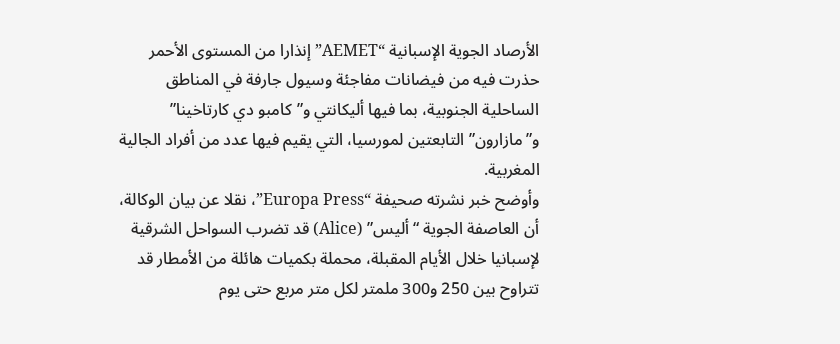الأرصاد الجوية الإسبانية “AEMET” إنذارا من المستوى الأحمر حذرت فيه من فيضانات مفاجئة وسيول جارفة في المناطق الساحلية الجنوبية، بما فيها أليكانتي و”كامبو دي كارتاخينا” و”مازارون” التابعتين لمورسيا، التي يقيم فيها عدد من أفراد الجالية المغربية.
وأوضح خبر نشرته صحيفة “Europa Press”، نقلا عن بيان الوكالة، أن العاصفة الجوية “أليس” (Alice) قد تضرب السواحل الشرقية لإسبانيا خلال الأيام المقبلة، محملة بكميات هائلة من الأمطار قد تتراوح بين 250 و300 ملمتر لكل متر مربع حتى يوم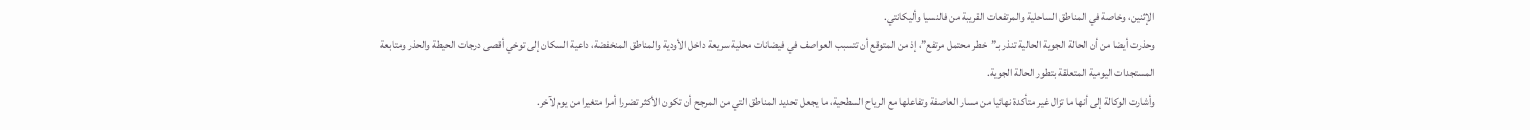الإثنين، وخاصة في المناطق الساحلية والمرتفعات القريبة من فالنسيا وأليكانتي.
وحذرت أيضا من أن الحالة الجوية الحالية تنذر بـ”خطر محتمل مرتفع”، إذ من المتوقع أن تتسبب العواصف في فيضانات محلية سريعة داخل الأودية والمناطق المنخفضة، داعية السكان إلى توخي أقصى درجات الحيطة والحذر ومتابعة المستجدات اليومية المتعلقة بتطور الحالة الجوية.
وأشارت الوكالة إلى أنها ما تزال غير متأكدة نهائيا من مسار العاصفة وتفاعلها مع الرياح السطحية، ما يجعل تحديد المناطق التي من المرجح أن تكون الأكثر تضررا أمرا متغيرا من يوم لآخر.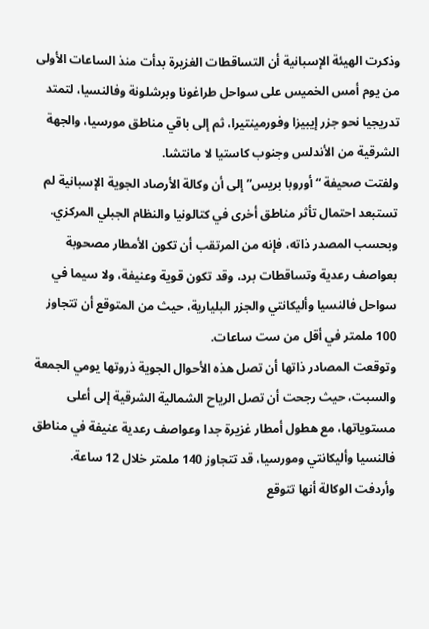وذكرت الهيئة الإسبانية أن التساقطات الغزيرة بدأت منذ الساعات الأولى من يوم أمس الخميس على سواحل طراغونا وبرشلونة وفالنسيا، لتمتد تدريجيا نحو جزر إيبيزا وفورمينتيرا، ثم إلى باقي مناطق مورسيا، والجهة الشرقية من الأندلس وجنوب كاستيا لا مانتشا.
ولفتت صحيفة “أوروبا بريس” إلى أن وكالة الأرصاد الجوية الإسبانية لم تستبعد احتمال تأثر مناطق أخرى في كتالونيا والنظام الجبلي المركزي.
وبحسب المصدر ذاته، فإنه من المرتقب أن تكون الأمطار مصحوبة بعواصف رعدية وتساقطات برد، وقد تكون قوية وعنيفة، ولا سيما في سواحل فالنسيا وأليكانتي والجزر البليارية، حيث من المتوقع أن تتجاوز 100 ملمتر في أقل من ست ساعات.
وتوقعت المصادر ذاتها أن تصل هذه الأحوال الجوية ذروتها يومي الجمعة والسبت، حيث رجحت أن تصل الرياح الشمالية الشرقية إلى أعلى مستوياتها، مع هطول أمطار غزيرة جدا وعواصف رعدية عنيفة في مناطق فالنسيا وأليكانتي ومورسيا، قد تتجاوز 140 ملمتر خلال 12 ساعة.
وأردفت الوكالة أنها تتوقع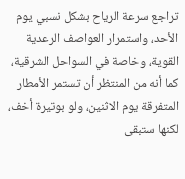تراجع سرعة الرياح بشكل نسبي يوم الأحد، واستمرار العواصف الرعدية القوية، وخاصة في السواحل الشرقية، كما أنه من المنتظر أن تستمر الأمطار المتفرقة يوم الاثنين، ولو بوتيرة أخف، لكنها ستبقى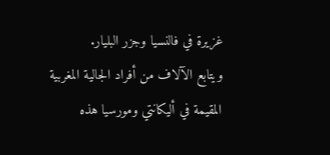غزيرة في فالنسيا وجزر البليار.
ويتابع الآلاف من أفراد الجالية المغربية المقيمة في أليكانتي ومورسيا هذه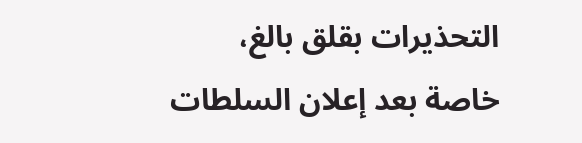التحذيرات بقلق بالغ، خاصة بعد إعلان السلطات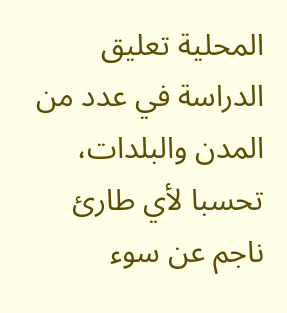المحلية تعليق الدراسة في عدد من المدن والبلدات، تحسبا لأي طارئ ناجم عن سوء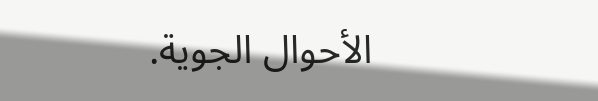الأحوال الجوية.